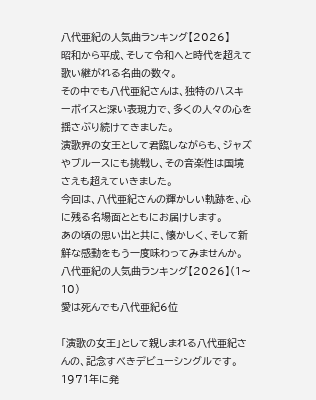八代亜紀の人気曲ランキング【2026】
昭和から平成、そして令和へと時代を超えて歌い継がれる名曲の数々。
その中でも八代亜紀さんは、独特のハスキーボイスと深い表現力で、多くの人々の心を揺さぶり続けてきました。
演歌界の女王として君臨しながらも、ジャズやブルースにも挑戦し、その音楽性は国境さえも超えていきました。
今回は、八代亜紀さんの輝かしい軌跡を、心に残る名場面とともにお届けします。
あの頃の思い出と共に、懐かしく、そして新鮮な感動をもう一度味わってみませんか。
八代亜紀の人気曲ランキング【2026】(1〜10)
愛は死んでも八代亜紀6位

「演歌の女王」として親しまれる八代亜紀さんの、記念すべきデビューシングルです。
1971年に発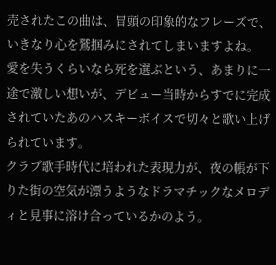売されたこの曲は、冒頭の印象的なフレーズで、いきなり心を鷲掴みにされてしまいますよね。
愛を失うくらいなら死を選ぶという、あまりに一途で激しい想いが、デビュー当時からすでに完成されていたあのハスキーボイスで切々と歌い上げられています。
クラブ歌手時代に培われた表現力が、夜の帳が下りた街の空気が漂うようなドラマチックなメロディと見事に溶け合っているかのよう。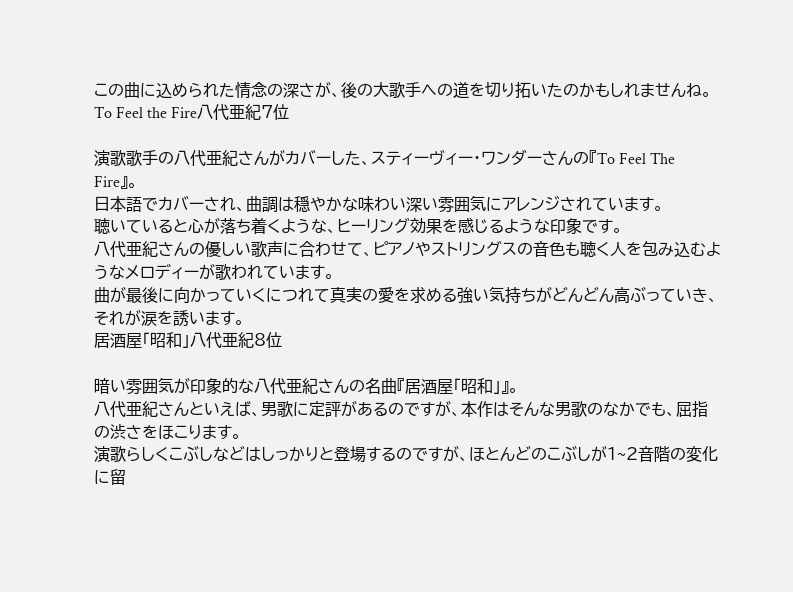この曲に込められた情念の深さが、後の大歌手への道を切り拓いたのかもしれませんね。
To Feel the Fire八代亜紀7位

演歌歌手の八代亜紀さんがカバーした、スティーヴィー・ワンダーさんの『To Feel The Fire』。
日本語でカバーされ、曲調は穏やかな味わい深い雰囲気にアレンジされています。
聴いていると心が落ち着くような、ヒーリング効果を感じるような印象です。
八代亜紀さんの優しい歌声に合わせて、ピアノやストリングスの音色も聴く人を包み込むようなメロディーが歌われています。
曲が最後に向かっていくにつれて真実の愛を求める強い気持ちがどんどん高ぶっていき、それが涙を誘います。
居酒屋「昭和」八代亜紀8位

暗い雰囲気が印象的な八代亜紀さんの名曲『居酒屋「昭和」』。
八代亜紀さんといえば、男歌に定評があるのですが、本作はそんな男歌のなかでも、屈指の渋さをほこります。
演歌らしくこぶしなどはしっかりと登場するのですが、ほとんどのこぶしが1~2音階の変化に留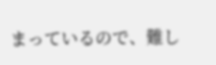まっているので、難し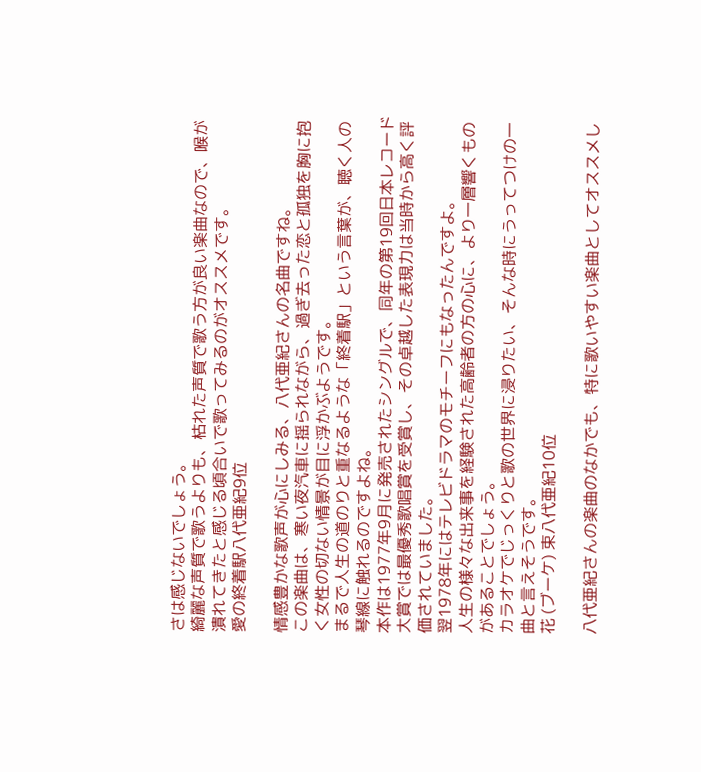さは感じないでしょう。
綺麗な声質で歌うよりも、枯れた声質で歌う方が良い楽曲なので、喉が潰れてきたと感じる頃合いで歌ってみるのがオススメです。
愛の終着駅八代亜紀9位

情感豊かな歌声が心にしみる、八代亜紀さんの名曲ですね。
この楽曲は、寒い夜汽車に揺られながら、過ぎ去った恋と孤独を胸に抱く女性の切ない情景が目に浮かぶようです。
まるで人生の道のりと重なるような「終着駅」という言葉が、聴く人の琴線に触れるのですよね。
本作は1977年9月に発売されたシングルで、同年の第19回日本レコード大賞では最優秀歌唱賞を受賞し、その卓越した表現力は当時から高く評価されていました。
翌1978年にはテレビドラマのモチーフにもなったんですよ。
人生の様々な出来事を経験された高齢者の方の心に、より一層響くものがあることでしょう。
カラオケでじっくりと歌の世界に浸りたい、そんな時にうってつけの一曲と言えそうです。
花 (ブーケ) 束八代亜紀10位

八代亜紀さんの楽曲のなかでも、特に歌いやすい楽曲としてオススメし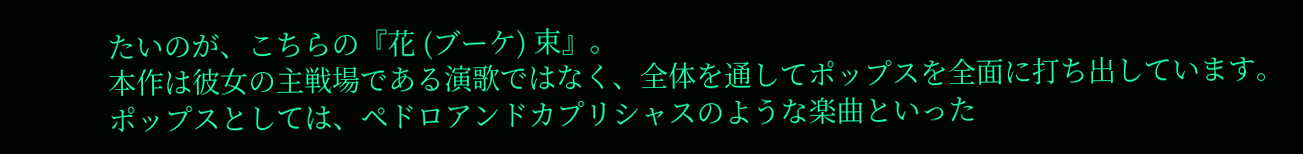たいのが、こちらの『花 (ブーケ) 束』。
本作は彼女の主戦場である演歌ではなく、全体を通してポップスを全面に打ち出しています。
ポップスとしては、ペドロアンドカプリシャスのような楽曲といった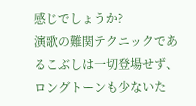感じでしょうか?
演歌の難関テクニックであるこぶしは一切登場せず、ロングトーンも少ないた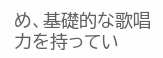め、基礎的な歌唱力を持ってい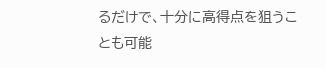るだけで、十分に高得点を狙うことも可能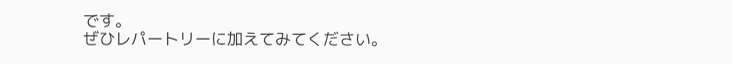です。
ぜひレパートリーに加えてみてください。